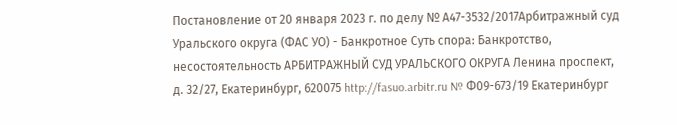Постановление от 20 января 2023 г. по делу № А47-3532/2017Арбитражный суд Уральского округа (ФАС УО) - Банкротное Суть спора: Банкротство, несостоятельность АРБИТРАЖНЫЙ СУД УРАЛЬСКОГО ОКРУГА Ленина проспект, д. 32/27, Екатеринбург, 620075 http://fasuo.arbitr.ru № Ф09-673/19 Екатеринбург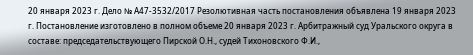20 января 2023 г. Дело № А47-3532/2017 Резолютивная часть постановления объявлена 19 января 2023 г. Постановление изготовлено в полном объеме 20 января 2023 г. Арбитражный суд Уральского округа в составе: председательствующего Пирской О.Н., судей Тихоновского Ф.И.,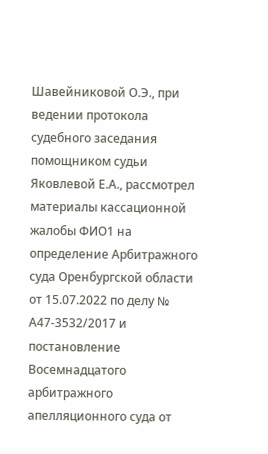Шавейниковой О.Э., при ведении протокола судебного заседания помощником судьи Яковлевой Е.А., рассмотрел материалы кассационной жалобы ФИО1 на определение Арбитражного суда Оренбургской области от 15.07.2022 по делу № А47-3532/2017 и постановление Восемнадцатого арбитражного апелляционного суда от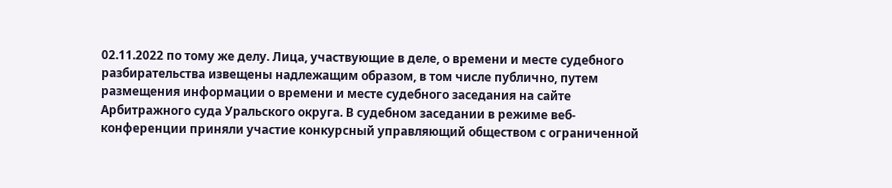02.11.2022 по тому же делу. Лица, участвующие в деле, о времени и месте судебного разбирательства извещены надлежащим образом, в том числе публично, путем размещения информации о времени и месте судебного заседания на сайте Арбитражного суда Уральского округа. В судебном заседании в режиме веб-конференции приняли участие конкурсный управляющий обществом с ограниченной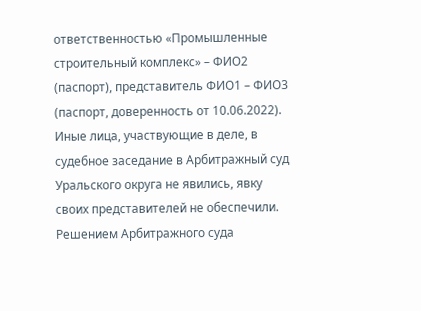ответственностью «Промышленные строительный комплекс» – ФИО2 (паспорт), представитель ФИО1 – ФИО3 (паспорт, доверенность от 10.06.2022). Иные лица, участвующие в деле, в судебное заседание в Арбитражный суд Уральского округа не явились, явку своих представителей не обеспечили. Решением Арбитражного суда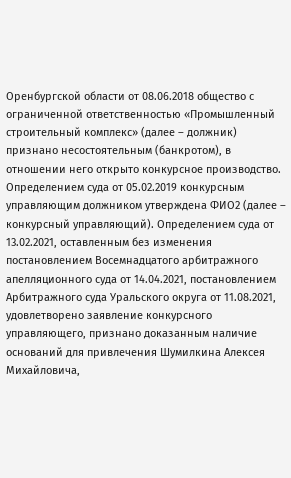Оренбургской области от 08.06.2018 общество с ограниченной ответственностью «Промышленный строительный комплекс» (далее – должник) признано несостоятельным (банкротом), в отношении него открыто конкурсное производство. Определением суда от 05.02.2019 конкурсным управляющим должником утверждена ФИО2 (далее – конкурсный управляющий). Определением суда от 13.02.2021, оставленным без изменения постановлением Восемнадцатого арбитражного апелляционного суда от 14.04.2021, постановлением Арбитражного суда Уральского округа от 11.08.2021, удовлетворено заявление конкурсного управляющего, признано доказанным наличие оснований для привлечения Шумилкина Aлексея Михайловича,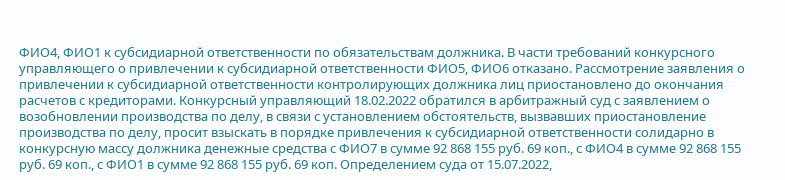ФИО4, ФИО1 к субсидиарной ответственности по обязательствам должника. В части требований конкурсного управляющего о привлечении к субсидиарной ответственности ФИО5, ФИО6 отказано. Рассмотрение заявления о привлечении к субсидиарной ответственности контролирующих должника лиц приостановлено до окончания расчетов с кредиторами. Конкурсный управляющий 18.02.2022 обратился в арбитражный суд с заявлением о возобновлении производства по делу, в связи с установлением обстоятельств, вызвавших приостановление производства по делу, просит взыскать в порядке привлечения к субсидиарной ответственности солидарно в конкурсную массу должника денежные средства с ФИО7 в сумме 92 868 155 руб. 69 коп., с ФИО4 в сумме 92 868 155 руб. 69 коп., с ФИО1 в сумме 92 868 155 руб. 69 коп. Определением суда от 15.07.2022,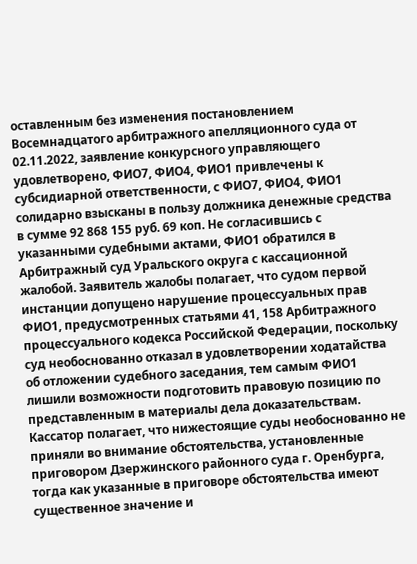оставленным без изменения постановлением Восемнадцатого арбитражного апелляционного суда от 02.11.2022, заявление конкурсного управляющего удовлетворено, ФИО7, ФИО4, ФИО1 привлечены к субсидиарной ответственности, с ФИО7, ФИО4, ФИО1 солидарно взысканы в пользу должника денежные средства в сумме 92 868 155 руб. 69 коп. Не согласившись с указанными судебными актами, ФИО1 обратился в Арбитражный суд Уральского округа с кассационной жалобой. Заявитель жалобы полагает, что судом первой инстанции допущено нарушение процессуальных прав ФИО1, предусмотренных статьями 41, 158 Арбитражного процессуального кодекса Российской Федерации, поскольку суд необоснованно отказал в удовлетворении ходатайства об отложении судебного заседания, тем самым ФИО1 лишили возможности подготовить правовую позицию по представленным в материалы дела доказательствам. Кассатор полагает, что нижестоящие суды необоснованно не приняли во внимание обстоятельства, установленные приговором Дзержинского районного суда г. Оренбурга, тогда как указанные в приговоре обстоятельства имеют существенное значение и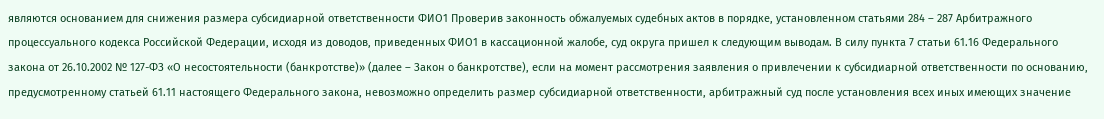являются основанием для снижения размера субсидиарной ответственности ФИО1 Проверив законность обжалуемых судебных актов в порядке, установленном статьями 284 – 287 Арбитражного процессуального кодекса Российской Федерации, исходя из доводов, приведенных ФИО1 в кассационной жалобе, суд округа пришел к следующим выводам. В силу пункта 7 статьи 61.16 Федерального закона от 26.10.2002 № 127-ФЗ «О несостоятельности (банкротстве)» (далее – Закон о банкротстве), если на момент рассмотрения заявления о привлечении к субсидиарной ответственности по основанию, предусмотренному статьей 61.11 настоящего Федерального закона, невозможно определить размер субсидиарной ответственности, арбитражный суд после установления всех иных имеющих значение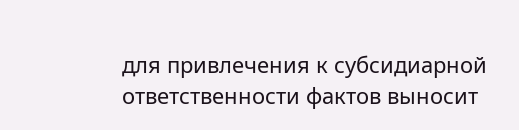для привлечения к субсидиарной ответственности фактов выносит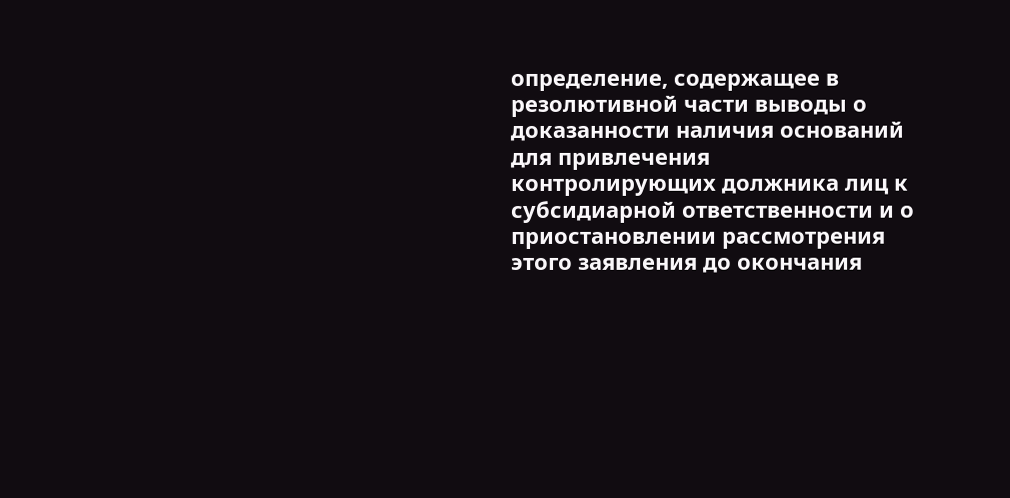определение, содержащее в резолютивной части выводы о доказанности наличия оснований для привлечения контролирующих должника лиц к субсидиарной ответственности и о приостановлении рассмотрения этого заявления до окончания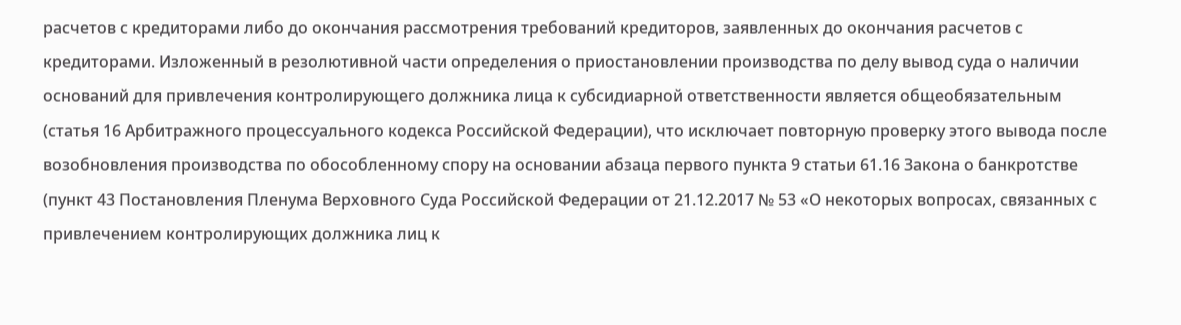расчетов с кредиторами либо до окончания рассмотрения требований кредиторов, заявленных до окончания расчетов с кредиторами. Изложенный в резолютивной части определения о приостановлении производства по делу вывод суда о наличии оснований для привлечения контролирующего должника лица к субсидиарной ответственности является общеобязательным (статья 16 Арбитражного процессуального кодекса Российской Федерации), что исключает повторную проверку этого вывода после возобновления производства по обособленному спору на основании абзаца первого пункта 9 статьи 61.16 Закона о банкротстве (пункт 43 Постановления Пленума Верховного Суда Российской Федерации от 21.12.2017 № 53 «О некоторых вопросах, связанных с привлечением контролирующих должника лиц к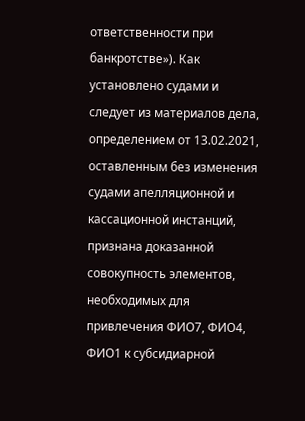ответственности при банкротстве»). Как установлено судами и следует из материалов дела, определением от 13.02.2021, оставленным без изменения судами апелляционной и кассационной инстанций, признана доказанной совокупность элементов, необходимых для привлечения ФИО7, ФИО4, ФИО1 к субсидиарной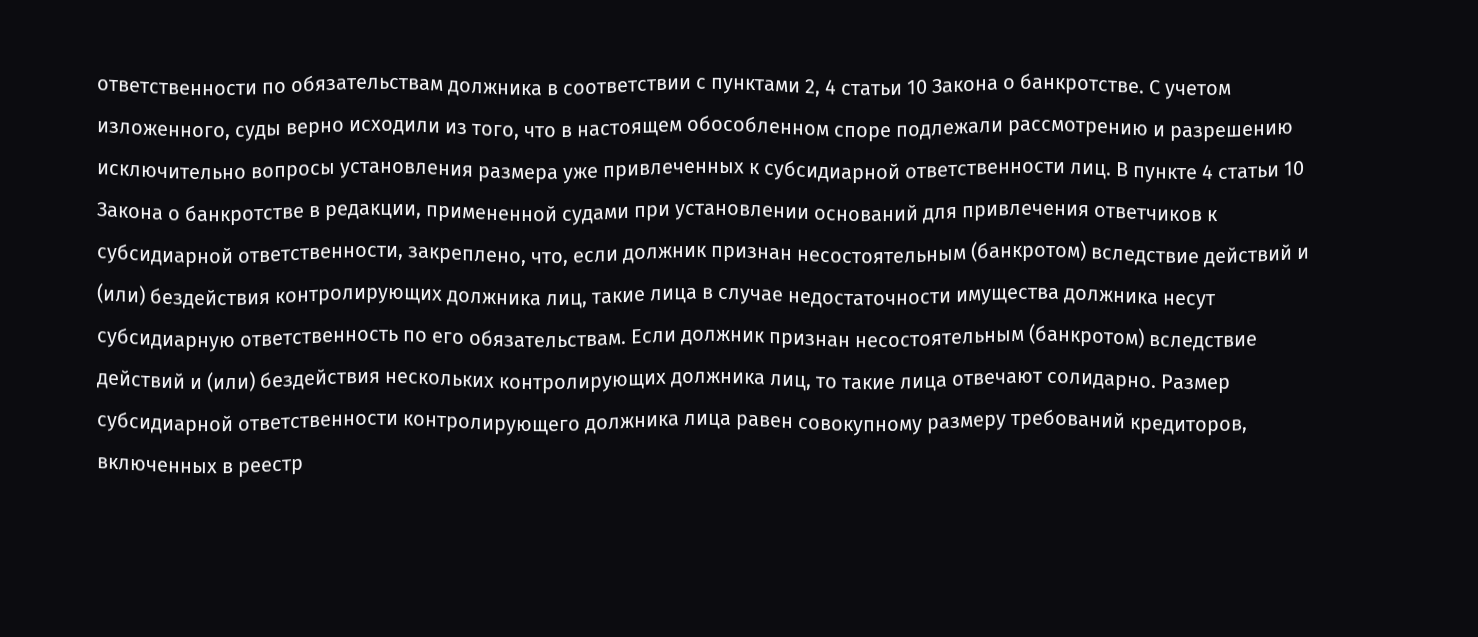ответственности по обязательствам должника в соответствии с пунктами 2, 4 статьи 10 Закона о банкротстве. С учетом изложенного, суды верно исходили из того, что в настоящем обособленном споре подлежали рассмотрению и разрешению исключительно вопросы установления размера уже привлеченных к субсидиарной ответственности лиц. В пункте 4 статьи 10 Закона о банкротстве в редакции, примененной судами при установлении оснований для привлечения ответчиков к субсидиарной ответственности, закреплено, что, если должник признан несостоятельным (банкротом) вследствие действий и (или) бездействия контролирующих должника лиц, такие лица в случае недостаточности имущества должника несут субсидиарную ответственность по его обязательствам. Если должник признан несостоятельным (банкротом) вследствие действий и (или) бездействия нескольких контролирующих должника лиц, то такие лица отвечают солидарно. Размер субсидиарной ответственности контролирующего должника лица равен совокупному размеру требований кредиторов, включенных в реестр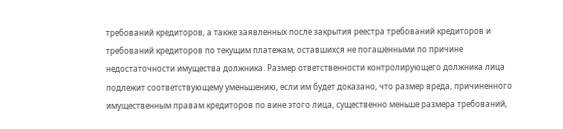требований кредиторов, а также заявленных после закрытия реестра требований кредиторов и требований кредиторов по текущим платежам, оставшихся не погашенными по причине недостаточности имущества должника. Размер ответственности контролирующего должника лица подлежит соответствующему уменьшению, если им будет доказано, что размер вреда, причиненного имущественным правам кредиторов по вине этого лица, существенно меньше размера требований,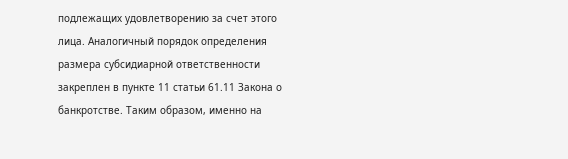подлежащих удовлетворению за счет этого лица. Аналогичный порядок определения размера субсидиарной ответственности закреплен в пункте 11 статьи 61.11 Закона о банкротстве. Таким образом, именно на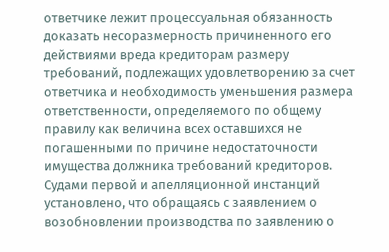ответчике лежит процессуальная обязанность доказать несоразмерность причиненного его действиями вреда кредиторам размеру требований, подлежащих удовлетворению за счет ответчика и необходимость уменьшения размера ответственности, определяемого по общему правилу как величина всех оставшихся не погашенными по причине недостаточности имущества должника требований кредиторов. Судами первой и апелляционной инстанций установлено, что обращаясь с заявлением о возобновлении производства по заявлению о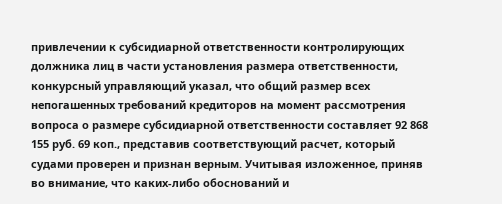привлечении к субсидиарной ответственности контролирующих должника лиц в части установления размера ответственности, конкурсный управляющий указал, что общий размер всех непогашенных требований кредиторов на момент рассмотрения вопроса о размере субсидиарной ответственности составляет 92 868 155 руб. 69 коп., представив соответствующий расчет, который судами проверен и признан верным. Учитывая изложенное, приняв во внимание, что каких-либо обоснований и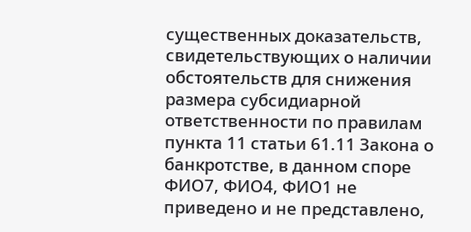существенных доказательств, свидетельствующих о наличии обстоятельств для снижения размера субсидиарной ответственности по правилам пункта 11 статьи 61.11 Закона о банкротстве, в данном споре ФИО7, ФИО4, ФИО1 не приведено и не представлено,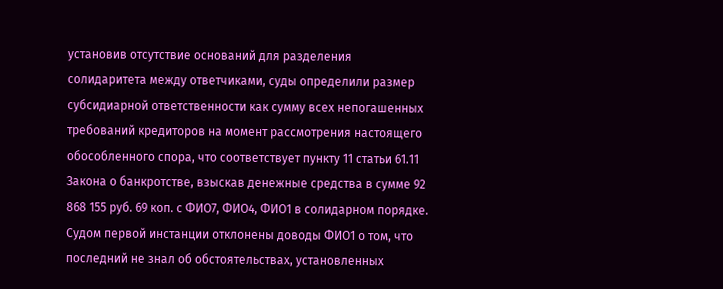установив отсутствие оснований для разделения солидаритета между ответчиками, суды определили размер субсидиарной ответственности как сумму всех непогашенных требований кредиторов на момент рассмотрения настоящего обособленного спора, что соответствует пункту 11 статьи 61.11 Закона о банкротстве, взыскав денежные средства в сумме 92 868 155 руб. 69 коп. с ФИО7, ФИО4, ФИО1 в солидарном порядке. Судом первой инстанции отклонены доводы ФИО1 о том, что последний не знал об обстоятельствах, установленных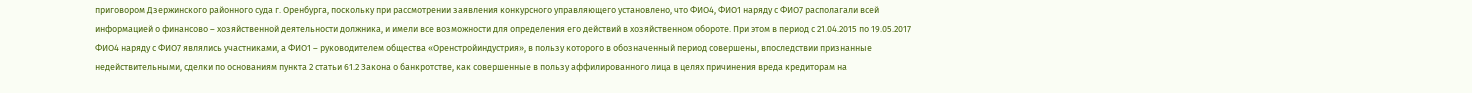приговором Дзержинского районного суда г. Оренбурга, поскольку при рассмотрении заявления конкурсного управляющего установлено, что ФИО4, ФИО1 наряду с ФИО7 располагали всей информацией о финансово – хозяйственной деятельности должника, и имели все возможности для определения его действий в хозяйственном обороте. При этом в период с 21.04.2015 по 19.05.2017 ФИО4 наряду с ФИО7 являлись участниками, а ФИО1 – руководителем общества «Оренстройиндустрия», в пользу которого в обозначенный период совершены, впоследствии признанные недействительными, сделки по основаниям пункта 2 статьи 61.2 Закона о банкротстве, как совершенные в пользу аффилированного лица в целях причинения вреда кредиторам на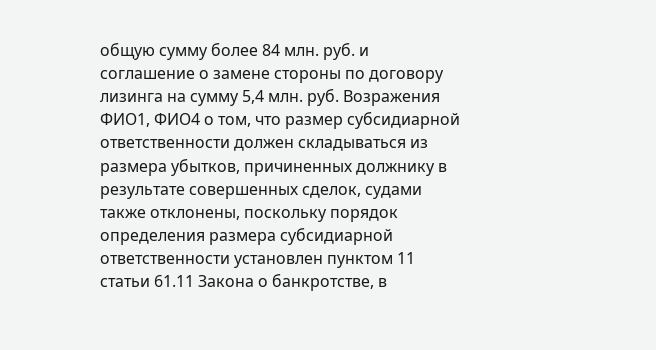общую сумму более 84 млн. руб. и соглашение о замене стороны по договору лизинга на сумму 5,4 млн. руб. Возражения ФИО1, ФИО4 о том, что размер субсидиарной ответственности должен складываться из размера убытков, причиненных должнику в результате совершенных сделок, судами также отклонены, поскольку порядок определения размера субсидиарной ответственности установлен пунктом 11 статьи 61.11 Закона о банкротстве, в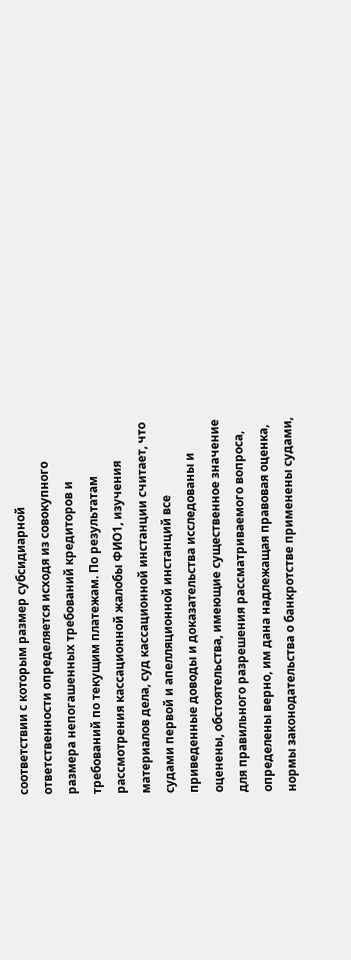соответствии с которым размер субсидиарной ответственности определяется исходя из совокупного размера непогашенных требований кредиторов и требований по текущим платежам. По результатам рассмотрения кассационной жалобы ФИО1, изучения материалов дела, суд кассационной инстанции считает, что судами первой и апелляционной инстанций все приведенные доводы и доказательства исследованы и оценены, обстоятельства, имеющие существенное значение для правильного разрешения рассматриваемого вопроса, определены верно, им дана надлежащая правовая оценка, нормы законодательства о банкротстве применены судами,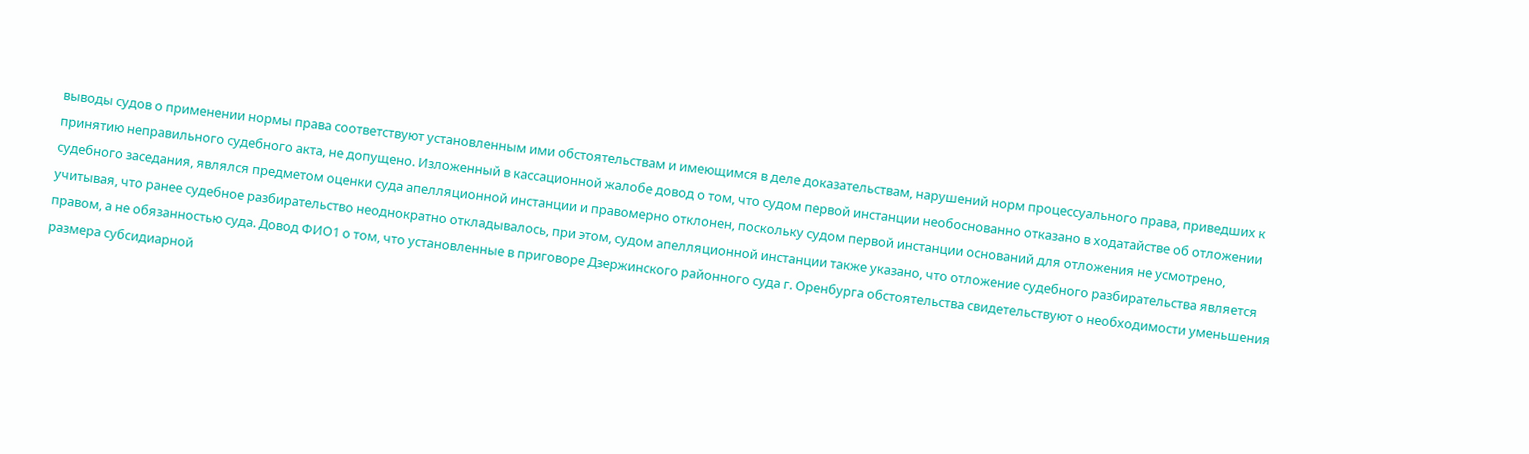выводы судов о применении нормы права соответствуют установленным ими обстоятельствам и имеющимся в деле доказательствам, нарушений норм процессуального права, приведших к принятию неправильного судебного акта, не допущено. Изложенный в кассационной жалобе довод о том, что судом первой инстанции необоснованно отказано в ходатайстве об отложении судебного заседания, являлся предметом оценки суда апелляционной инстанции и правомерно отклонен, поскольку судом первой инстанции оснований для отложения не усмотрено, учитывая, что ранее судебное разбирательство неоднократно откладывалось, при этом, судом апелляционной инстанции также указано, что отложение судебного разбирательства является правом, а не обязанностью суда. Довод ФИО1 о том, что установленные в приговоре Дзержинского районного суда г. Оренбурга обстоятельства свидетельствуют о необходимости уменьшения размера субсидиарной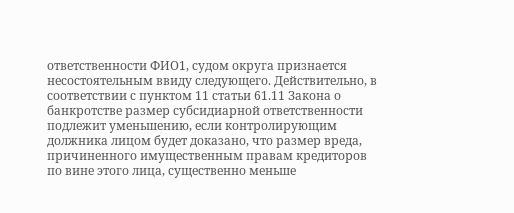ответственности ФИО1, судом округа признается несостоятельным ввиду следующего. Действительно, в соответствии с пунктом 11 статьи 61.11 Закона о банкротстве размер субсидиарной ответственности подлежит уменьшению, если контролирующим должника лицом будет доказано, что размер вреда, причиненного имущественным правам кредиторов по вине этого лица, существенно меньше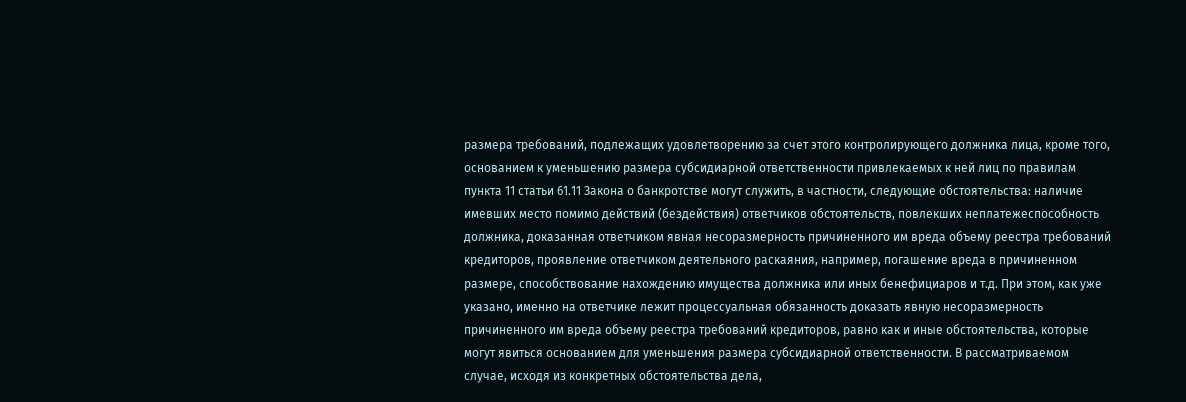размера требований, подлежащих удовлетворению за счет этого контролирующего должника лица, кроме того, основанием к уменьшению размера субсидиарной ответственности привлекаемых к ней лиц по правилам пункта 11 статьи 61.11 Закона о банкротстве могут служить, в частности, следующие обстоятельства: наличие имевших место помимо действий (бездействия) ответчиков обстоятельств, повлекших неплатежеспособность должника, доказанная ответчиком явная несоразмерность причиненного им вреда объему реестра требований кредиторов, проявление ответчиком деятельного раскаяния, например, погашение вреда в причиненном размере, способствование нахождению имущества должника или иных бенефициаров и т.д. При этом, как уже указано, именно на ответчике лежит процессуальная обязанность доказать явную несоразмерность причиненного им вреда объему реестра требований кредиторов, равно как и иные обстоятельства, которые могут явиться основанием для уменьшения размера субсидиарной ответственности. В рассматриваемом случае, исходя из конкретных обстоятельства дела,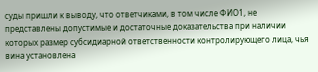суды пришли к выводу, что ответчиками, в том числе ФИО1, не представлены допустимые и достаточные доказательства при наличии которых размер субсидиарной ответственности контролирующего лица, чья вина установлена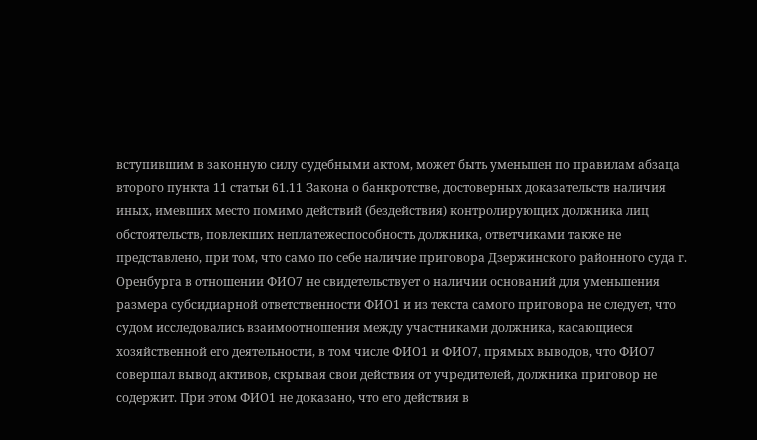вступившим в законную силу судебными актом, может быть уменьшен по правилам абзаца второго пункта 11 статьи 61.11 Закона о банкротстве, достоверных доказательств наличия иных, имевших место помимо действий (бездействия) контролирующих должника лиц обстоятельств, повлекших неплатежеспособность должника, ответчиками также не представлено, при том, что само по себе наличие приговора Дзержинского районного суда г. Оренбурга в отношении ФИО7 не свидетельствует о наличии оснований для уменьшения размера субсидиарной ответственности ФИО1 и из текста самого приговора не следует, что судом исследовались взаимоотношения между участниками должника, касающиеся хозяйственной его деятельности, в том числе ФИО1 и ФИО7, прямых выводов, что ФИО7 совершал вывод активов, скрывая свои действия от учредителей, должника приговор не содержит. При этом ФИО1 не доказано, что его действия в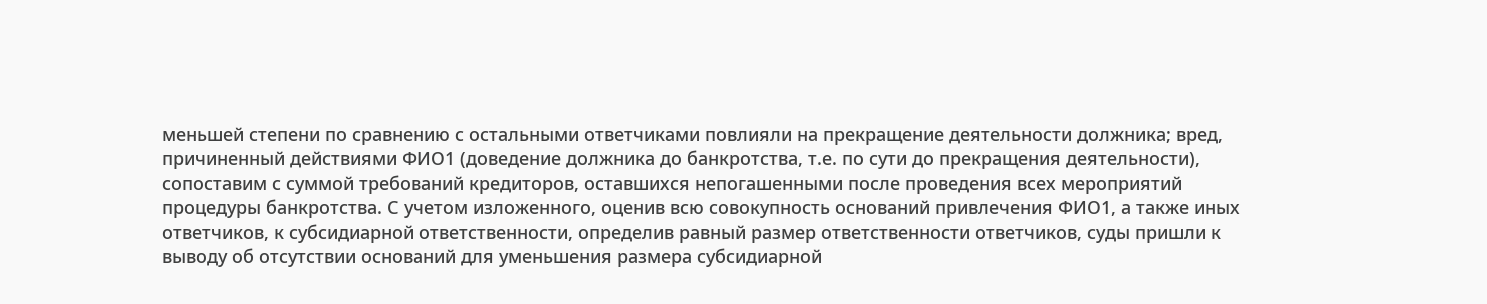меньшей степени по сравнению с остальными ответчиками повлияли на прекращение деятельности должника; вред, причиненный действиями ФИО1 (доведение должника до банкротства, т.е. по сути до прекращения деятельности), сопоставим с суммой требований кредиторов, оставшихся непогашенными после проведения всех мероприятий процедуры банкротства. С учетом изложенного, оценив всю совокупность оснований привлечения ФИО1, а также иных ответчиков, к субсидиарной ответственности, определив равный размер ответственности ответчиков, суды пришли к выводу об отсутствии оснований для уменьшения размера субсидиарной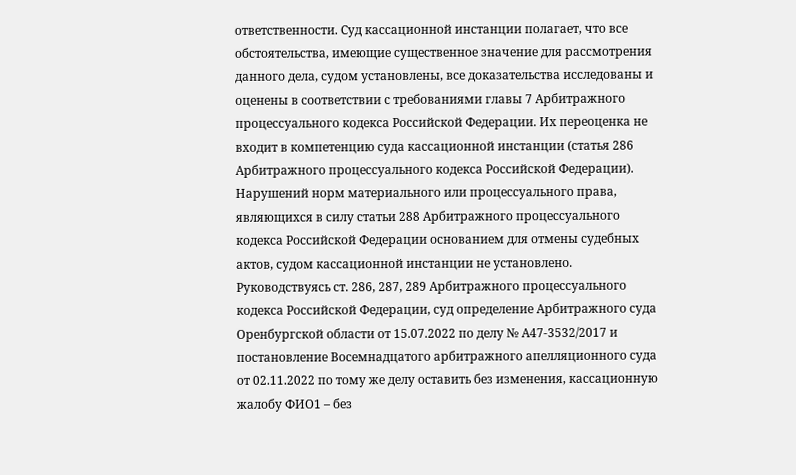ответственности. Суд кассационной инстанции полагает, что все обстоятельства, имеющие существенное значение для рассмотрения данного дела, судом установлены, все доказательства исследованы и оценены в соответствии с требованиями главы 7 Арбитражного процессуального кодекса Российской Федерации. Их переоценка не входит в компетенцию суда кассационной инстанции (статья 286 Арбитражного процессуального кодекса Российской Федерации). Нарушений норм материального или процессуального права, являющихся в силу статьи 288 Арбитражного процессуального кодекса Российской Федерации основанием для отмены судебных актов, судом кассационной инстанции не установлено. Руководствуясь ст. 286, 287, 289 Арбитражного процессуального кодекса Российской Федерации, суд определение Арбитражного суда Оренбургской области от 15.07.2022 по делу № А47-3532/2017 и постановление Восемнадцатого арбитражного апелляционного суда от 02.11.2022 по тому же делу оставить без изменения, кассационную жалобу ФИО1 – без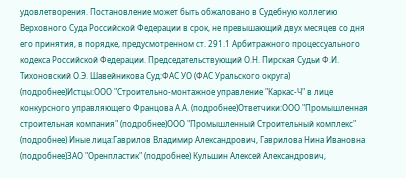удовлетворения. Постановление может быть обжаловано в Судебную коллегию Верховного Суда Российской Федерации в срок, не превышающий двух месяцев со дня его принятия, в порядке, предусмотренном ст. 291.1 Арбитражного процессуального кодекса Российской Федерации. Председательствующий О.Н. Пирская Судьи Ф.И. Тихоновский О.Э. Шавейникова Суд:ФАС УО (ФАС Уральского округа) (подробнее)Истцы:ООО "Строительно-монтажное управление "Каркас-Ч" в лице конкурсного управляющего Францова А.А. (подробнее)Ответчики:ООО "Промышленная строительная компания" (подробнее)ООО "Промышленный Строительный комплекс" (подробнее) Иные лица:Гаврилов Владимир Александрович, Гаврилова Нина Ивановна (подробнее)ЗАО "Оренпластик" (подробнее) Кульшин Алексей Александрович,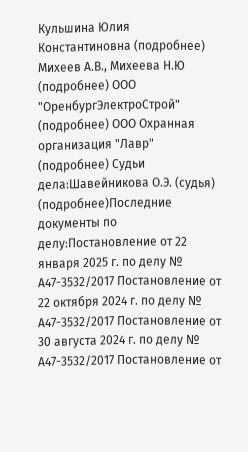Кульшина Юлия Константиновна (подробнее) Михеев А.В., Михеева Н.Ю (подробнее) ООО "ОренбургЭлектроСтрой" (подробнее) ООО Охранная организация "Лавр" (подробнее) Судьи дела:Шавейникова О.Э. (судья) (подробнее)Последние документы по делу:Постановление от 22 января 2025 г. по делу № А47-3532/2017 Постановление от 22 октября 2024 г. по делу № А47-3532/2017 Постановление от 30 августа 2024 г. по делу № А47-3532/2017 Постановление от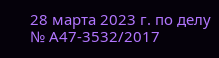28 марта 2023 г. по делу № А47-3532/2017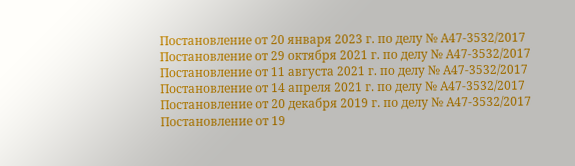Постановление от 20 января 2023 г. по делу № А47-3532/2017 Постановление от 29 октября 2021 г. по делу № А47-3532/2017 Постановление от 11 августа 2021 г. по делу № А47-3532/2017 Постановление от 14 апреля 2021 г. по делу № А47-3532/2017 Постановление от 20 декабря 2019 г. по делу № А47-3532/2017 Постановление от 19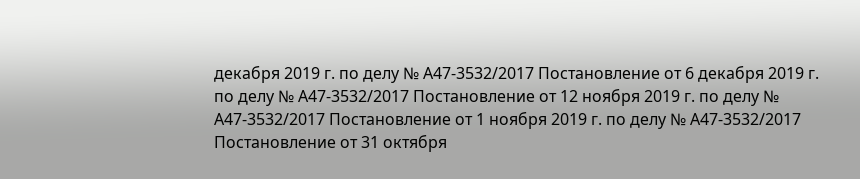декабря 2019 г. по делу № А47-3532/2017 Постановление от 6 декабря 2019 г. по делу № А47-3532/2017 Постановление от 12 ноября 2019 г. по делу № А47-3532/2017 Постановление от 1 ноября 2019 г. по делу № А47-3532/2017 Постановление от 31 октября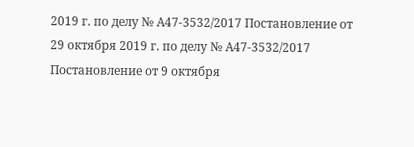2019 г. по делу № А47-3532/2017 Постановление от 29 октября 2019 г. по делу № А47-3532/2017 Постановление от 9 октября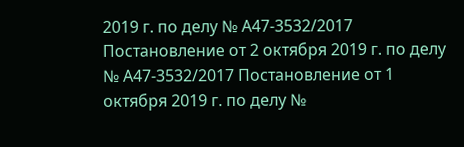2019 г. по делу № А47-3532/2017 Постановление от 2 октября 2019 г. по делу № А47-3532/2017 Постановление от 1 октября 2019 г. по делу №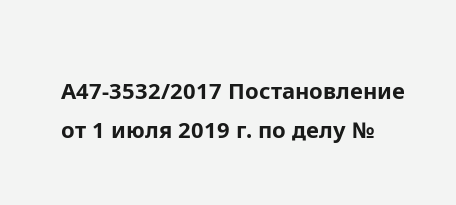А47-3532/2017 Постановление от 1 июля 2019 г. по делу №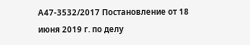А47-3532/2017 Постановление от 18 июня 2019 г. по делу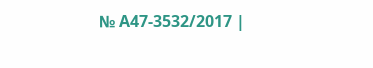№ А47-3532/2017 |